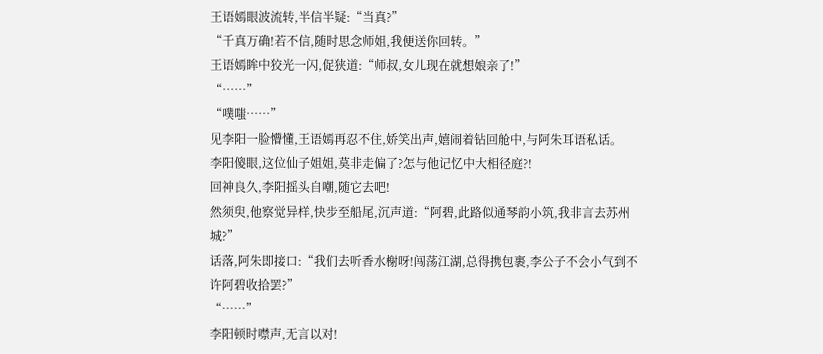王语嫣眼波流转,半信半疑:“当真?”
“千真万确!若不信,随时思念师姐,我便送你回转。”
王语嫣眸中狡光一闪,促狭道:“师叔,女儿现在就想娘亲了!”
“……”
“噗嗤……”
见李阳一脸懵懂,王语嫣再忍不住,娇笑出声,嬉闹着钻回舱中,与阿朱耳语私话。
李阳傻眼,这位仙子姐姐,莫非走偏了?怎与他记忆中大相径庭?!
回神良久,李阳摇头自嘲,随它去吧!
然须臾,他察觉异样,快步至船尾,沉声道:“阿碧,此路似通琴韵小筑,我非言去苏州城?”
话落,阿朱即接口:“我们去听香水榭呀!闯荡江湖,总得携包裹,李公子不会小气到不许阿碧收拾罢?”
“……”
李阳顿时噤声,无言以对!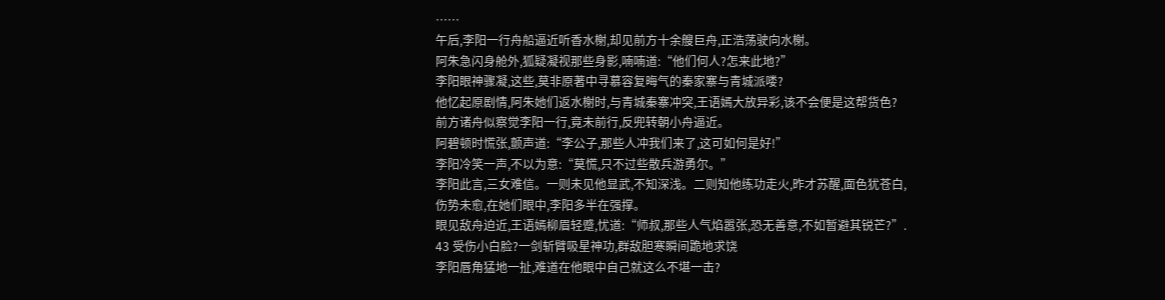……
午后,李阳一行舟船逼近听香水榭,却见前方十余艘巨舟,正浩荡驶向水榭。
阿朱急闪身舱外,狐疑凝视那些身影,喃喃道:“他们何人?怎来此地?”
李阳眼神骤凝,这些,莫非原著中寻慕容复晦气的秦家寨与青城派喽?
他忆起原剧情,阿朱她们返水榭时,与青城秦寨冲突,王语嫣大放异彩,该不会便是这帮货色?
前方诸舟似察觉李阳一行,竟未前行,反兜转朝小舟逼近。
阿碧顿时慌张,颤声道:“李公子,那些人冲我们来了,这可如何是好!”
李阳冷笑一声,不以为意:“莫慌,只不过些散兵游勇尔。”
李阳此言,三女难信。一则未见他显武,不知深浅。二则知他练功走火,昨才苏醒,面色犹苍白,伤势未愈,在她们眼中,李阳多半在强撑。
眼见敌舟迫近,王语嫣柳眉轻蹙,忧道:“师叔,那些人气焰嚣张,恐无善意,不如暂避其锐芒?”.
43 受伤小白脸?一剑斩臂吸星神功,群敌胆寒瞬间跪地求饶
李阳唇角猛地一扯,难道在他眼中自己就这么不堪一击?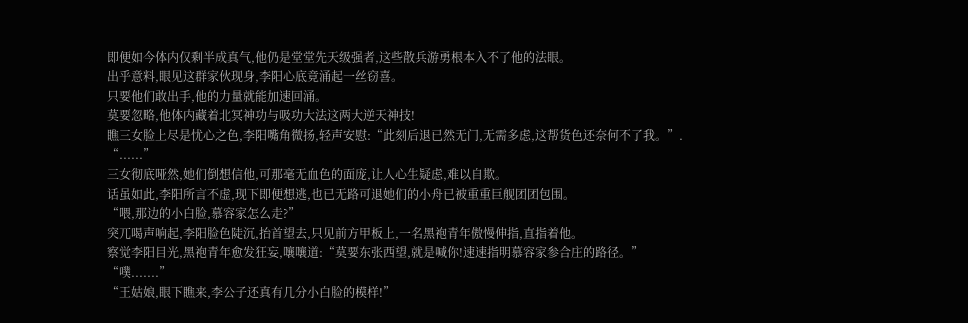即便如今体内仅剩半成真气,他仍是堂堂先天级强者,这些散兵游勇根本入不了他的法眼。
出乎意料,眼见这群家伙现身,李阳心底竟涌起一丝窃喜。
只要他们敢出手,他的力量就能加速回涌。
莫要忽略,他体内藏着北冥神功与吸功大法这两大逆天神技!
瞧三女脸上尽是忧心之色,李阳嘴角微扬,轻声安慰:“此刻后退已然无门,无需多虑,这帮货色还奈何不了我。”.
“......”
三女彻底哑然,她们倒想信他,可那毫无血色的面庞,让人心生疑虑,难以自欺。
话虽如此,李阳所言不虚,现下即便想逃,也已无路可退她们的小舟已被重重巨舰团团包围。
“喂,那边的小白脸,慕容家怎么走?”
突兀喝声响起,李阳脸色陡沉,抬首望去,只见前方甲板上,一名黑袍青年傲慢伸指,直指着他。
察觉李阳目光,黑袍青年愈发狂妄,嚷嚷道:“莫要东张西望,就是喊你!速速指明慕容家参合庄的路径。”
“噗.......”
“王姑娘,眼下瞧来,李公子还真有几分小白脸的模样!”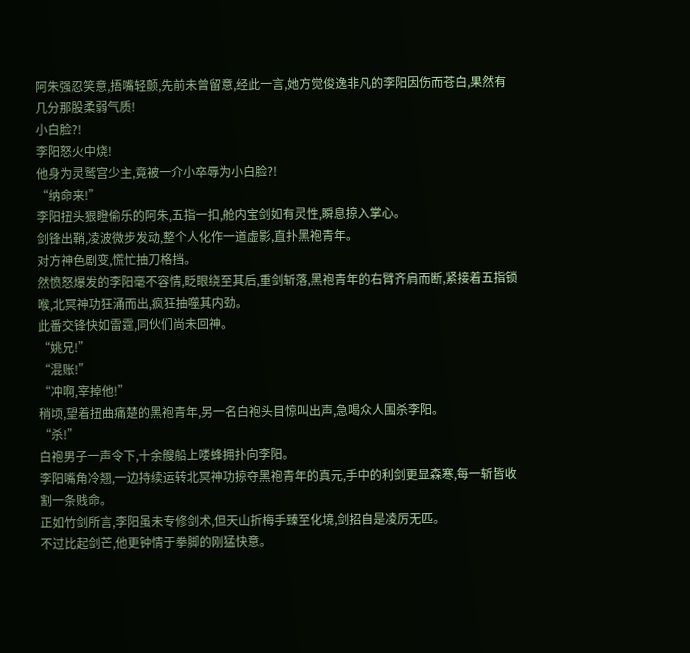阿朱强忍笑意,捂嘴轻颤,先前未曾留意,经此一言,她方觉俊逸非凡的李阳因伤而苍白,果然有几分那股柔弱气质!
小白脸?!
李阳怒火中烧!
他身为灵鹫宫少主,竟被一介小卒辱为小白脸?!
“纳命来!”
李阳扭头狠瞪偷乐的阿朱,五指一扣,舱内宝剑如有灵性,瞬息掠入掌心。
剑锋出鞘,凌波微步发动,整个人化作一道虚影,直扑黑袍青年。
对方神色剧变,慌忙抽刀格挡。
然愤怒爆发的李阳毫不容情,眨眼绕至其后,重剑斩落,黑袍青年的右臂齐肩而断,紧接着五指锁喉,北冥神功狂涌而出,疯狂抽噬其内劲。
此番交锋快如雷霆,同伙们尚未回神。
“姚兄!”
“混账!”
“冲啊,宰掉他!”
稍顷,望着扭曲痛楚的黑袍青年,另一名白袍头目惊叫出声,急喝众人围杀李阳。
“杀!”
白袍男子一声令下,十余艘船上喽蜂拥扑向李阳。
李阳嘴角冷翘,一边持续运转北冥神功掠夺黑袍青年的真元,手中的利剑更显森寒,每一斩皆收割一条贱命。
正如竹剑所言,李阳虽未专修剑术,但天山折梅手臻至化境,剑招自是凌厉无匹。
不过比起剑芒,他更钟情于拳脚的刚猛快意。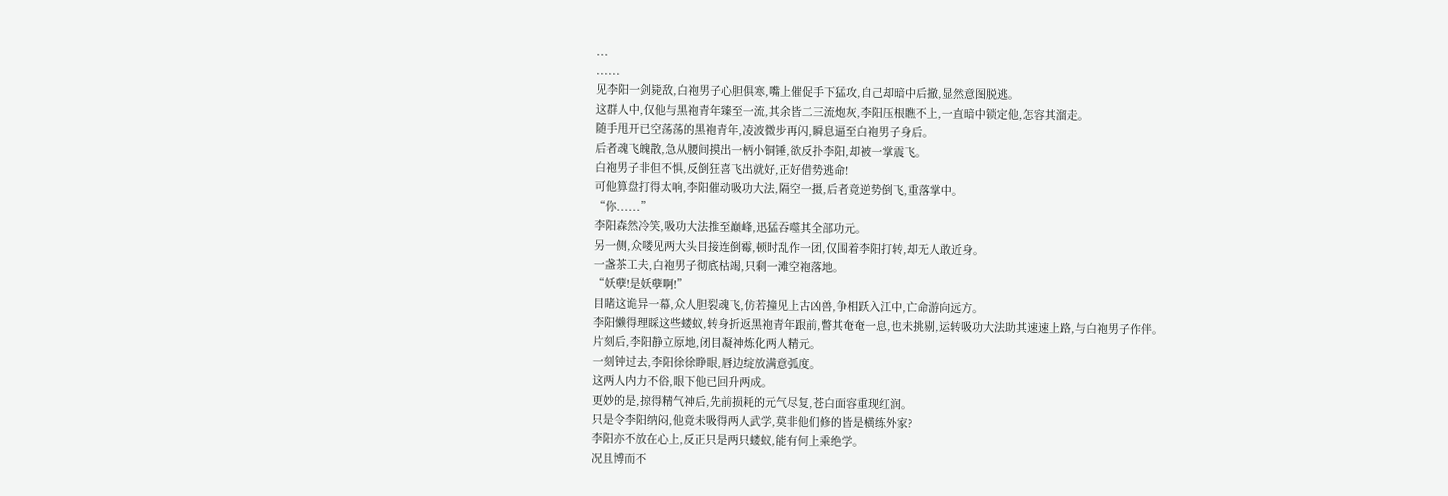...
......
见李阳一剑毙敌,白袍男子心胆俱寒,嘴上催促手下猛攻,自己却暗中后撤,显然意图脱逃。
这群人中,仅他与黑袍青年臻至一流,其余皆二三流炮灰,李阳压根瞧不上,一直暗中锁定他,怎容其溜走。
随手甩开已空荡荡的黑袍青年,凌波微步再闪,瞬息逼至白袍男子身后。
后者魂飞魄散,急从腰间摸出一柄小铜锤,欲反扑李阳,却被一掌震飞。
白袍男子非但不惧,反倒狂喜飞出就好,正好借势逃命!
可他算盘打得太响,李阳催动吸功大法,隔空一摄,后者竟逆势倒飞,重落掌中。
“你......”
李阳森然冷笑,吸功大法推至巅峰,迅猛吞噬其全部功元。
另一侧,众喽见两大头目接连倒霉,顿时乱作一团,仅围着李阳打转,却无人敢近身。
一盏茶工夫,白袍男子彻底枯竭,只剩一滩空袍落地。
“妖孽!是妖孽啊!”
目睹这诡异一幕,众人胆裂魂飞,仿若撞见上古凶兽,争相跃入江中,亡命游向远方。
李阳懒得理睬这些蝼蚁,转身折返黑袍青年跟前,瞥其奄奄一息,也未挑剔,运转吸功大法助其速速上路,与白袍男子作伴。
片刻后,李阳静立原地,闭目凝神炼化两人精元。
一刻钟过去,李阳徐徐睁眼,唇边绽放满意弧度。
这两人内力不俗,眼下他已回升两成。
更妙的是,掠得精气神后,先前损耗的元气尽复,苍白面容重现红润。
只是令李阳纳闷,他竟未吸得两人武学,莫非他们修的皆是横练外家?
李阳亦不放在心上,反正只是两只蝼蚁,能有何上乘绝学。
况且博而不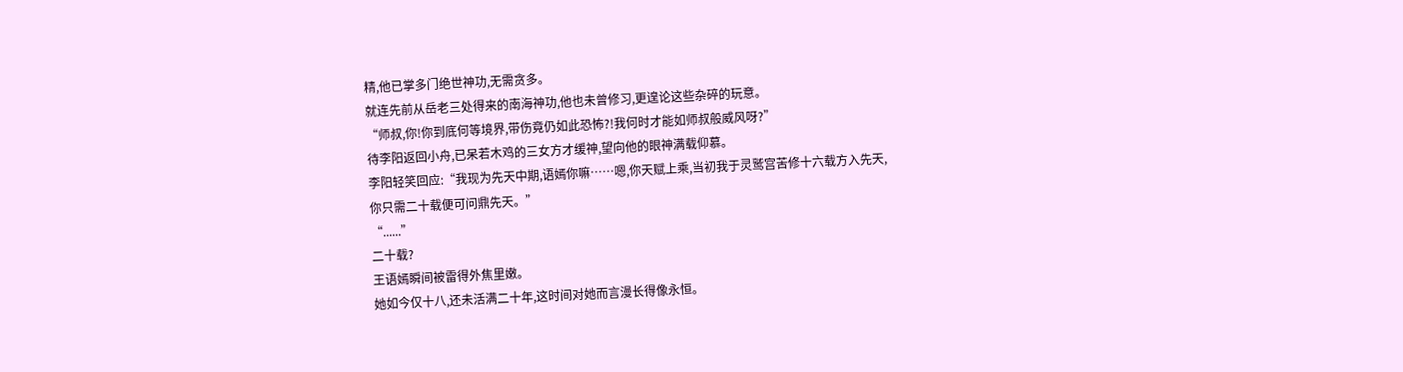精,他已掌多门绝世神功,无需贪多。
就连先前从岳老三处得来的南海神功,他也未曾修习,更遑论这些杂碎的玩意。
“师叔,你!你到底何等境界,带伤竟仍如此恐怖?!我何时才能如师叔般威风呀?”
待李阳返回小舟,已呆若木鸡的三女方才缓神,望向他的眼神满载仰慕。
李阳轻笑回应:“我现为先天中期,语嫣你嘛……嗯,你天赋上乘,当初我于灵鹫宫苦修十六载方入先天,
你只需二十载便可问鼎先天。”
“......”
二十载?
王语嫣瞬间被雷得外焦里嫩。
她如今仅十八,还未活满二十年,这时间对她而言漫长得像永恒。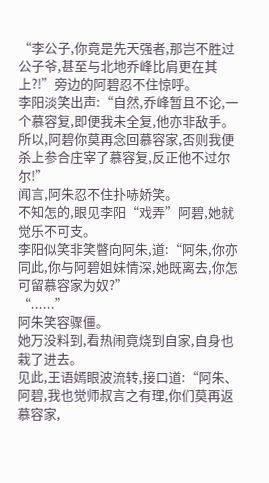“李公子,你竟是先天强者,那岂不胜过公子爷,甚至与北地乔峰比肩更在其上?!”旁边的阿碧忍不住惊呼。
李阳淡笑出声:“自然,乔峰暂且不论,一个慕容复,即便我未全复,他亦非敌手。
所以,阿碧你莫再念回慕容家,否则我便杀上参合庄宰了慕容复,反正他不过尔尔!”
闻言,阿朱忍不住扑哧娇笑。
不知怎的,眼见李阳“戏弄”阿碧,她就觉乐不可支。
李阳似笑非笑瞥向阿朱,道:“阿朱,你亦同此,你与阿碧姐妹情深,她既离去,你怎可留慕容家为奴?”
“......”
阿朱笑容骤僵。
她万没料到,看热闹竟烧到自家,自身也栽了进去。
见此,王语嫣眼波流转,接口道:“阿朱、阿碧,我也觉师叔言之有理,你们莫再返慕容家,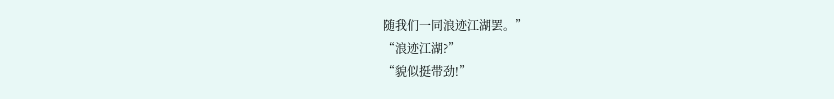随我们一同浪迹江湖罢。”
“浪迹江湖?”
“貌似挺带劲!”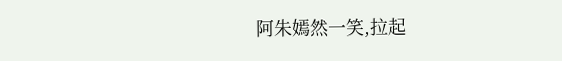阿朱嫣然一笑,拉起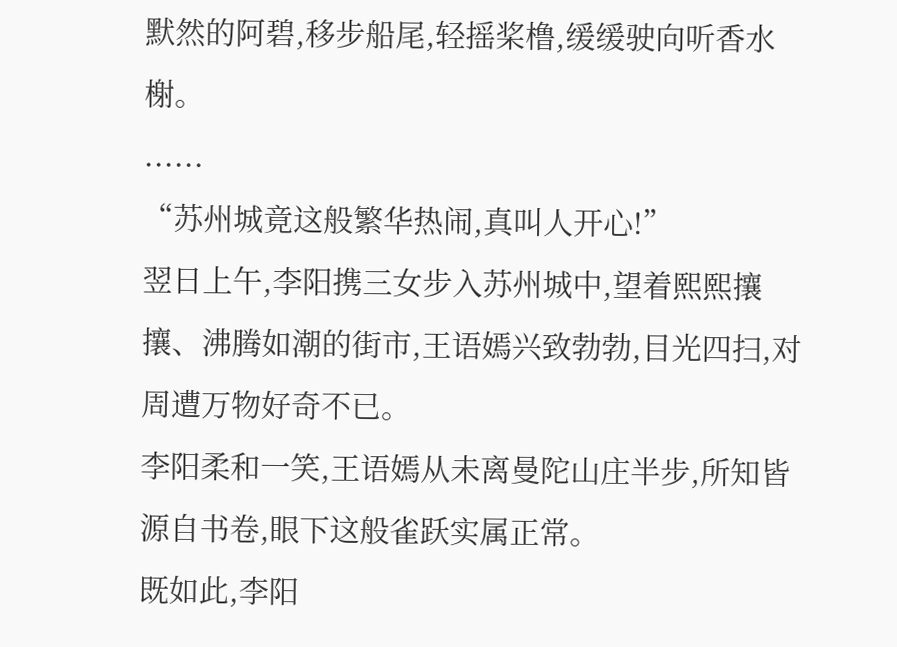默然的阿碧,移步船尾,轻摇桨橹,缓缓驶向听香水榭。
......
“苏州城竟这般繁华热闹,真叫人开心!”
翌日上午,李阳携三女步入苏州城中,望着熙熙攘攘、沸腾如潮的街市,王语嫣兴致勃勃,目光四扫,对周遭万物好奇不已。
李阳柔和一笑,王语嫣从未离曼陀山庄半步,所知皆源自书卷,眼下这般雀跃实属正常。
既如此,李阳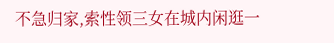不急归家,索性领三女在城内闲逛一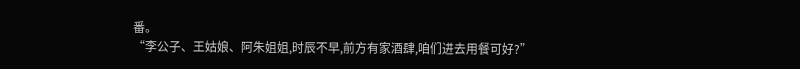番。
“李公子、王姑娘、阿朱姐姐,时辰不早,前方有家酒肆,咱们进去用餐可好?”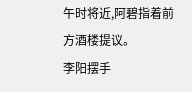午时将近,阿碧指着前方酒楼提议。
李阳摆手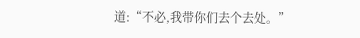道:“不必,我带你们去个去处。”